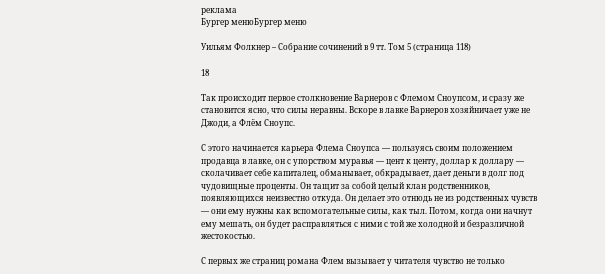реклама
Бургер менюБургер меню

Уильям Фолкнер – Собрание сочинений в 9 тт. Том 5 (страница 118)

18

Так происходит первое столкновение Варнеров с Флемом Сноупсом, и сразу же становится ясно, что силы неравны. Вскоре в лавке Варнеров хозяйничает уже не Джоди, а Флём Сноупс.

С этого начинается карьера Флема Сноупса — пользуясь своим положением продавца в лавке, он с упорством муравья — цент к центу, доллар к доллару — сколачивает себе капиталец, обманывает, обкрадывает, дает деньги в долг под чудовищные проценты. Он тащит за собой целый клан родственников, появляющихся неизвестно откуда. Он делает это отнюдь не из родственных чувств — они ему нужны как вспомогательные силы, как тыл. Потом, когда они начнут ему мешать, он будет расправляться с ними с той же холодной и безразличной жестокостью.

С первых же страниц романа Флем вызывает у читателя чувство не только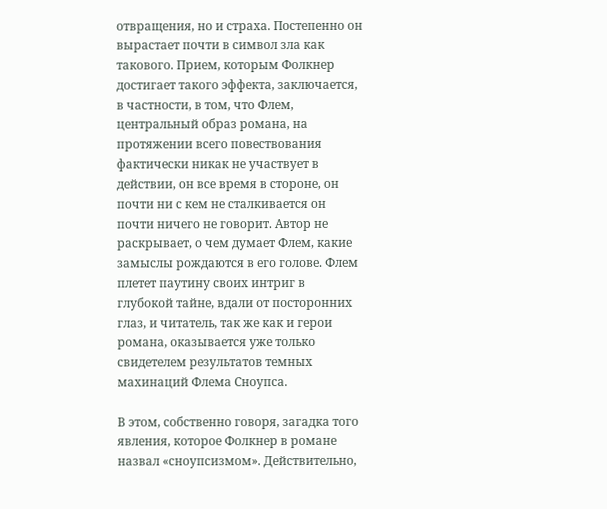отвращения, но и страха. Постепенно он вырастает почти в символ зла как такового. Прием, которым Фолкнер достигает такого эффекта, заключается, в частности, в том, что Флем, центральный образ романа, на протяжении всего повествования фактически никак не участвует в действии, он все время в стороне, он почти ни с кем не сталкивается он почти ничего не говорит. Автор не раскрывает, о чем думает Флем, какие замыслы рождаются в его голове. Флем плетет паутину своих интриг в глубокой тайне, вдали от посторонних глаз, и читатель, так же как и герои романа, оказывается уже только свидетелем результатов темных махинаций Флема Сноупса.

В этом, собственно говоря, загадка того явления, которое Фолкнер в романе назвал «сноупсизмом». Действительно,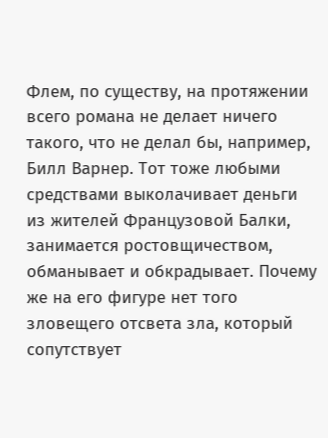Флем, по существу, на протяжении всего романа не делает ничего такого, что не делал бы, например, Билл Варнер. Тот тоже любыми средствами выколачивает деньги из жителей Французовой Балки, занимается ростовщичеством, обманывает и обкрадывает. Почему же на его фигуре нет того зловещего отсвета зла, который сопутствует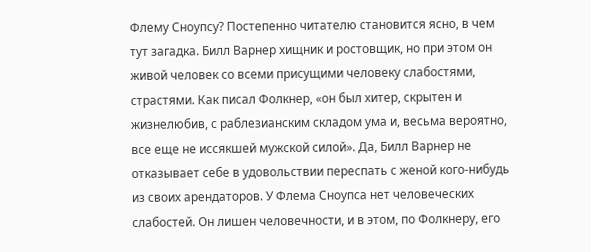Флему Сноупсу? Постепенно читателю становится ясно, в чем тут загадка. Билл Варнер хищник и ростовщик, но при этом он живой человек со всеми присущими человеку слабостями, страстями. Как писал Фолкнер, «он был хитер, скрытен и жизнелюбив, с раблезианским складом ума и, весьма вероятно, все еще не иссякшей мужской силой». Да, Билл Варнер не отказывает себе в удовольствии переспать с женой кого-нибудь из своих арендаторов. У Флема Сноупса нет человеческих слабостей. Он лишен человечности, и в этом, по Фолкнеру, его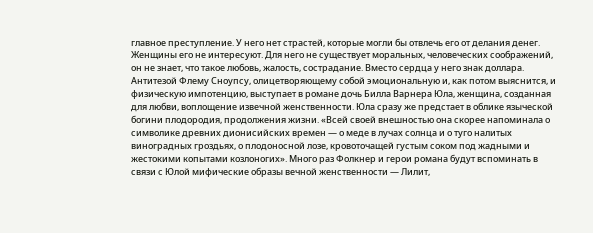главное преступление. У него нет страстей, которые могли бы отвлечь его от делания денег. Женщины его не интересуют. Для него не существует моральных, человеческих соображений, он не знает, что такое любовь, жалость, сострадание. Вместо сердца у него знак доллара. Антитезой Флему Сноупсу, олицетворяющему собой эмоциональную и, как потом выяснится, и физическую импотенцию, выступает в романе дочь Билла Варнера Юла, женщина, созданная для любви, воплощение извечной женственности. Юла сразу же предстает в облике языческой богини плодородия, продолжения жизни. «Всей своей внешностью она скорее напоминала о символике древних дионисийских времен — о меде в лучах солнца и о туго налитых виноградных гроздьях, о плодоносной лозе, кровоточащей густым соком под жадными и жестокими копытами козлоногих». Много раз Фолкнер и герои романа будут вспоминать в связи с Юлой мифические образы вечной женственности — Лилит,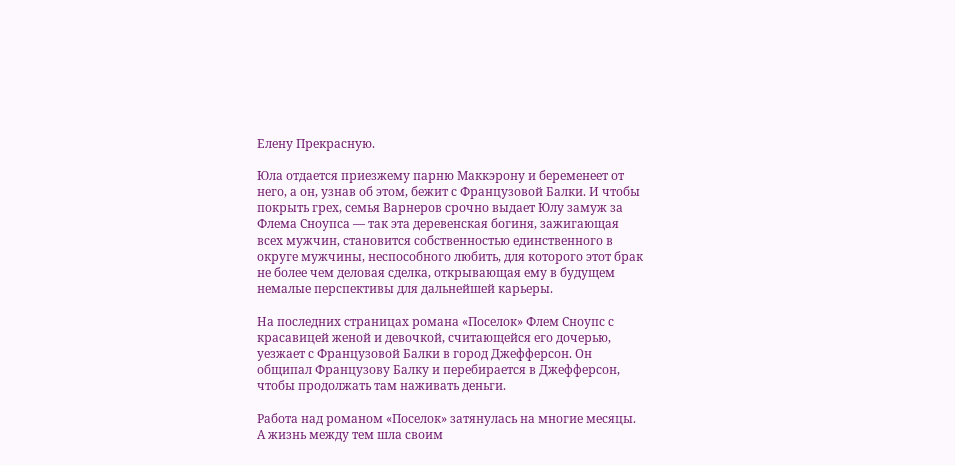Елену Прекрасную.

Юла отдается приезжему парню Маккэрону и беременеет от него, а он, узнав об этом, бежит с Французовой Балки. И чтобы покрыть грех, семья Варнеров срочно выдает Юлу замуж за Флема Сноупса — так эта деревенская богиня, зажигающая всех мужчин, становится собственностью единственного в округе мужчины, неспособного любить, для которого этот брак не более чем деловая сделка, открывающая ему в будущем немалые перспективы для дальнейшей карьеры.

На последних страницах романа «Поселок» Флем Сноупс с красавицей женой и девочкой, считающейся его дочерью, уезжает с Французовой Балки в город Джефферсон. Он общипал Французову Балку и перебирается в Джефферсон, чтобы продолжать там наживать деньги.

Работа над романом «Поселок» затянулась на многие месяцы. А жизнь между тем шла своим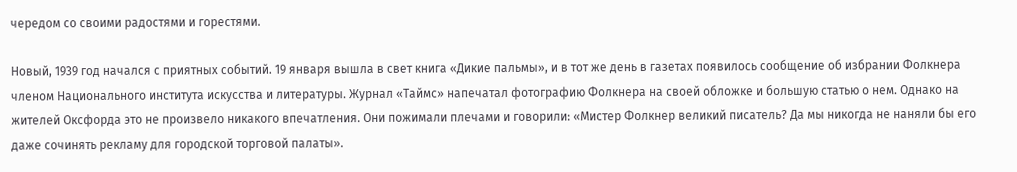чередом со своими радостями и горестями.

Новый, 1939 год начался с приятных событий. 19 января вышла в свет книга «Дикие пальмы», и в тот же день в газетах появилось сообщение об избрании Фолкнера членом Национального института искусства и литературы. Журнал «Таймс» напечатал фотографию Фолкнера на своей обложке и большую статью о нем. Однако на жителей Оксфорда это не произвело никакого впечатления. Они пожимали плечами и говорили: «Мистер Фолкнер великий писатель? Да мы никогда не наняли бы его даже сочинять рекламу для городской торговой палаты».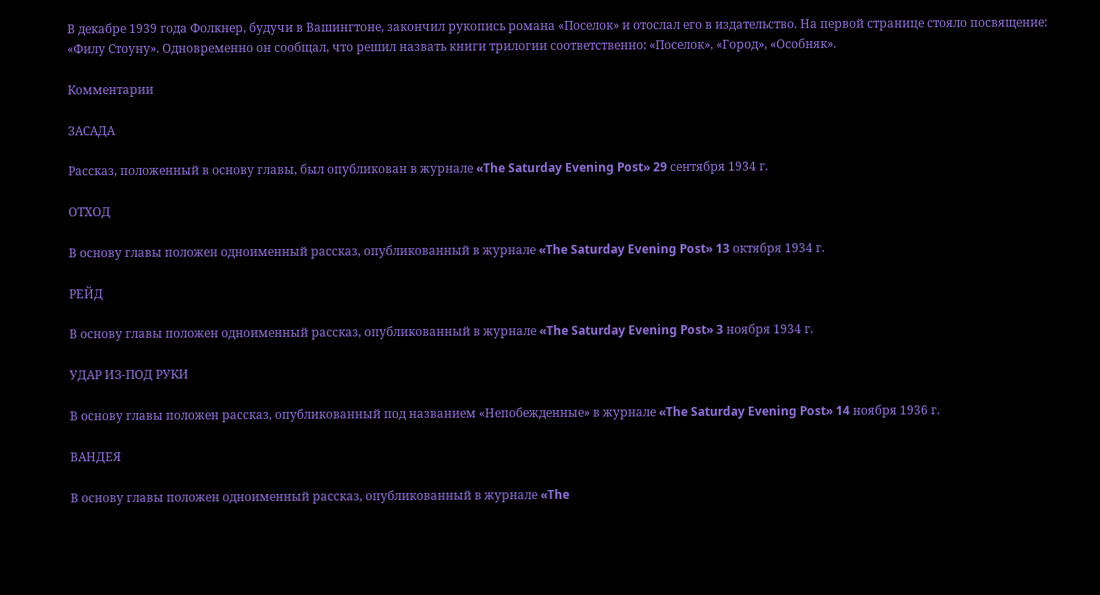В декабре 1939 года Фолкнер, будучи в Вашингтоне, закончил рукопись романа «Поселок» и отослал его в издательство. На первой странице стояло посвящение: «Филу Стоуну». Одновременно он сообщал, что решил назвать книги трилогии соответственно: «Поселок», «Город», «Особняк».

Комментарии

ЗАСАДА

Рассказ, положенный в основу главы, был опубликован в журнале «The Saturday Evening Post» 29 сентября 1934 г.

ОТХОД

В основу главы положен одноименный рассказ, опубликованный в журнале «The Saturday Evening Post» 13 октября 1934 г.

РЕЙД

В основу главы положен одноименный рассказ, опубликованный в журнале «The Saturday Evening Post» 3 ноября 1934 г.

УДАР ИЗ-ПОД РУКИ

В основу главы положен рассказ, опубликованный под названием «Непобежденные» в журнале «The Saturday Evening Post» 14 ноября 1936 г.

ВАНДЕЯ

В основу главы положен одноименный рассказ, опубликованный в журнале «The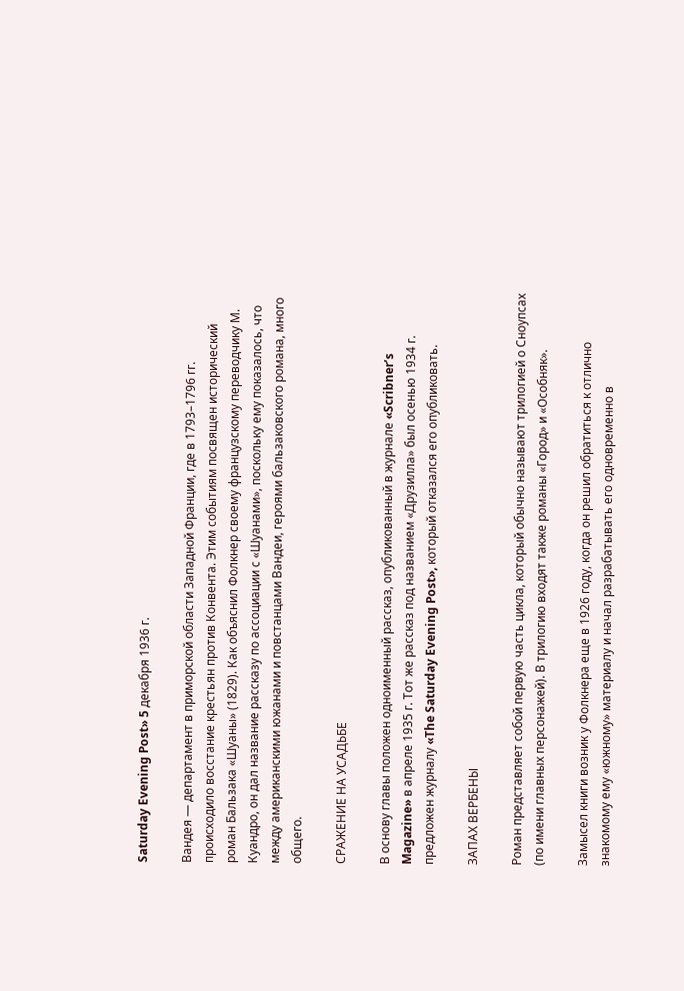Saturday Evening Post» 5 декабря 1936 г.

Вандея — департамент в приморской области Западной Франции, где в 1793–1796 гг. происходило восстание крестьян против Конвента. Этим событиям посвящен исторический роман Бальзака «Шуаны» (1829). Как объяснил Фолкнер своему французскому переводчику М. Куандро, он дал название рассказу по ассоциации с «Шуанами», поскольку ему показалось, что между американскими южанами и повстанцами Вандеи, героями бальзаковского романа, много общего.

СРАЖЕНИЕ НА УСАДЬБЕ

В основу главы положен одноименный рассказ, опубликованный в журнале «Scribner’s Magazine» в апреле 1935 г. Тот же рассказ под названием «Друзилла» был осенью 1934 г. предложен журналу «The Saturday Evening Post», который отказался его опубликовать.

ЗАПАХ ВЕРБЕНЫ

Роман представляет собой первую часть цикла, который обычно называют трилогией о Сноупсах (по имени главных персонажей). В трилогию входят также романы «Город» и «Особняк».

Замысел книги возник у Фолкнера еще в 1926 году, когда он решил обратиться к отлично знакомому ему «южному» материалу и начал разрабатывать его одновременно в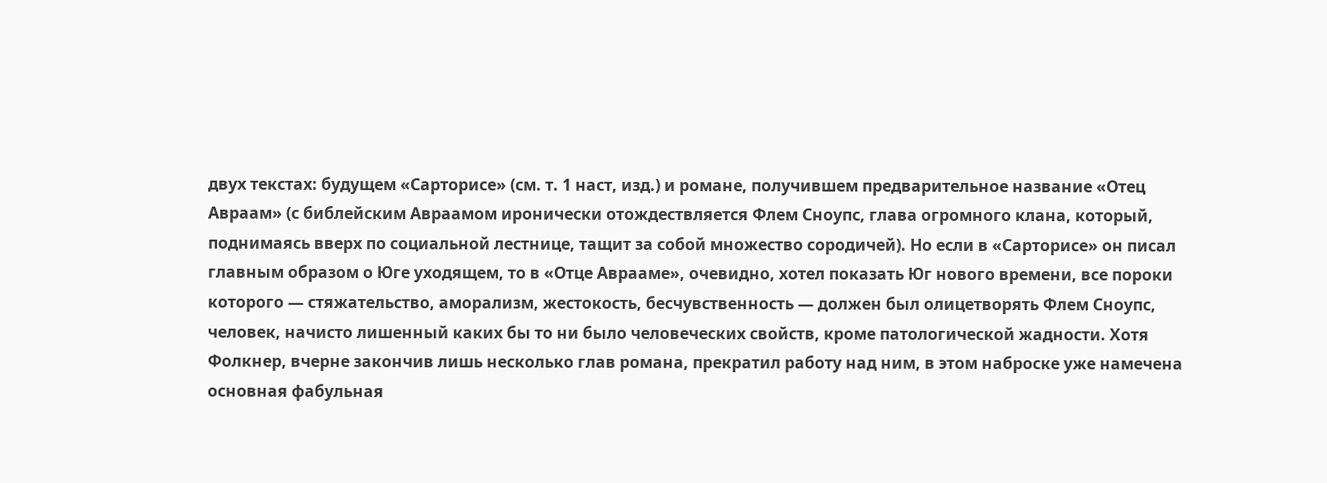двух текстах: будущем «Сарторисе» (см. т. 1 наст, изд.) и романе, получившем предварительное название «Отец Авраам» (с библейским Авраамом иронически отождествляется Флем Сноупс, глава огромного клана, который, поднимаясь вверх по социальной лестнице, тащит за собой множество сородичей). Но если в «Сарторисе» он писал главным образом о Юге уходящем, то в «Отце Аврааме», очевидно, хотел показать Юг нового времени, все пороки которого — стяжательство, аморализм, жестокость, бесчувственность — должен был олицетворять Флем Сноупс, человек, начисто лишенный каких бы то ни было человеческих свойств, кроме патологической жадности. Хотя Фолкнер, вчерне закончив лишь несколько глав романа, прекратил работу над ним, в этом наброске уже намечена основная фабульная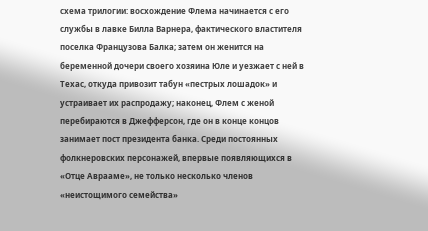схема трилогии: восхождение Флема начинается с его службы в лавке Билла Варнера, фактического властителя поселка Французова Балка; затем он женится на беременной дочери своего хозяина Юле и уезжает с ней в Техас, откуда привозит табун «пестрых лошадок» и устраивает их распродажу; наконец, Флем с женой перебираются в Джефферсон, где он в конце концов занимает пост президента банка. Среди постоянных фолкнеровских персонажей, впервые появляющихся в «Отце Аврааме», не только несколько членов «неистощимого семейства»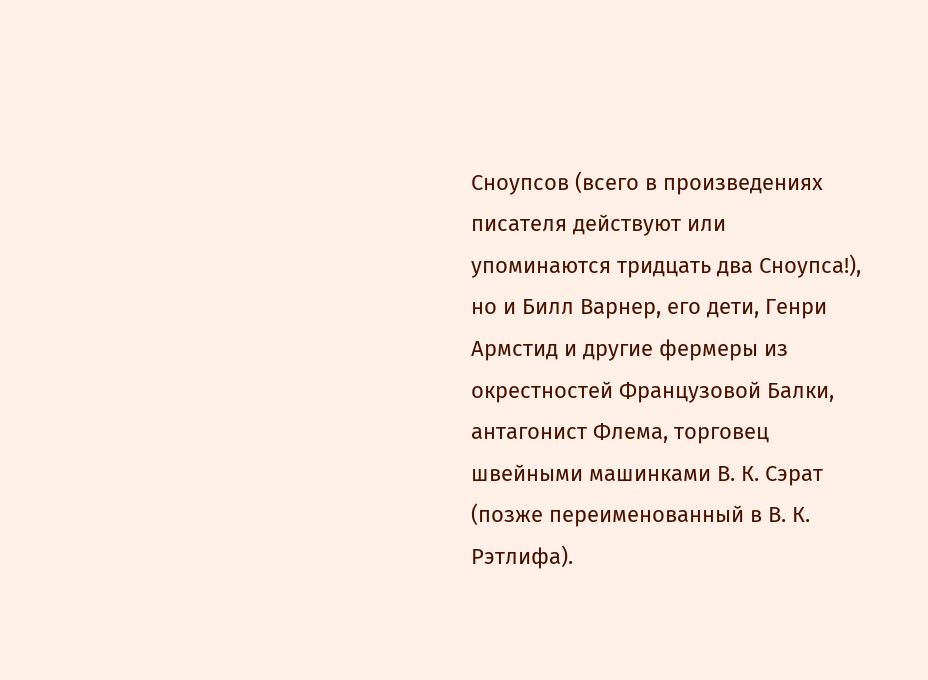Сноупсов (всего в произведениях писателя действуют или упоминаются тридцать два Сноупса!), но и Билл Варнер, его дети, Генри Армстид и другие фермеры из окрестностей Французовой Балки, антагонист Флема, торговец швейными машинками В. К. Сэрат (позже переименованный в В. К. Рэтлифа).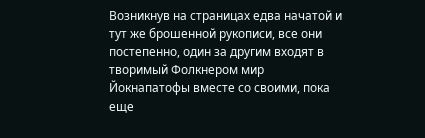Возникнув на страницах едва начатой и тут же брошенной рукописи, все они постепенно, один за другим входят в творимый Фолкнером мир Йокнапатофы вместе со своими, пока еще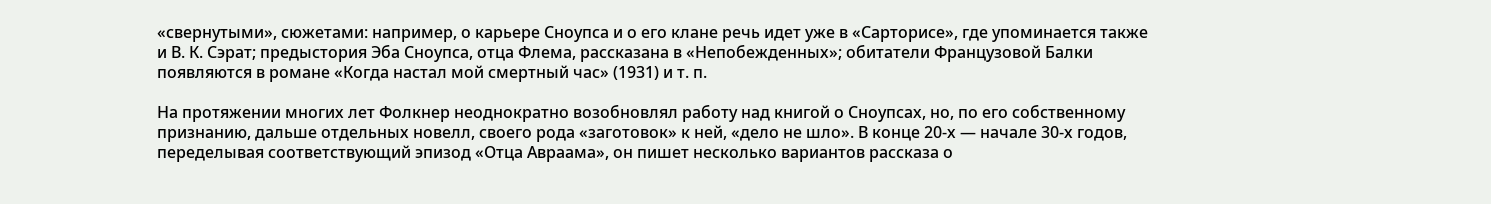«свернутыми», сюжетами: например, о карьере Сноупса и о его клане речь идет уже в «Сарторисе», где упоминается также и В. К. Сэрат; предыстория Эба Сноупса, отца Флема, рассказана в «Непобежденных»; обитатели Французовой Балки появляются в романе «Когда настал мой смертный час» (1931) и т. п.

На протяжении многих лет Фолкнер неоднократно возобновлял работу над книгой о Сноупсах, но, по его собственному признанию, дальше отдельных новелл, своего рода «заготовок» к ней, «дело не шло». В конце 20-х — начале 30-х годов, переделывая соответствующий эпизод «Отца Авраама», он пишет несколько вариантов рассказа о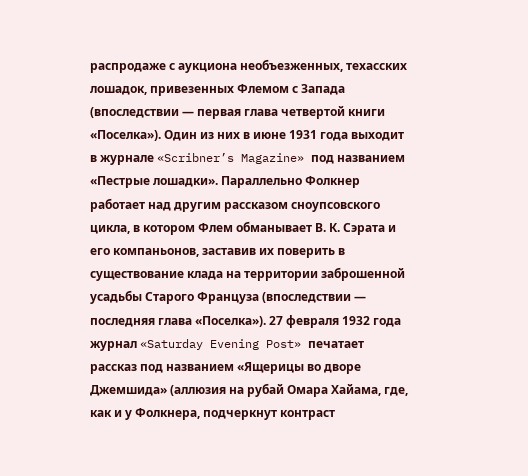распродаже с аукциона необъезженных, техасских лошадок, привезенных Флемом с Запада (впоследствии — первая глава четвертой книги «Поселка»). Один из них в июне 1931 года выходит в журнале «Scribner’s Magazine» под названием «Пестрые лошадки». Параллельно Фолкнер работает над другим рассказом сноупсовского цикла, в котором Флем обманывает В. К. Сэрата и его компаньонов, заставив их поверить в существование клада на территории заброшенной усадьбы Старого Француза (впоследствии — последняя глава «Поселка»). 27 февраля 1932 года журнал «Saturday Evening Post» печатает рассказ под названием «Ящерицы во дворе Джемшида» (аллюзия на рубай Омара Хайама, где, как и у Фолкнера, подчеркнут контраст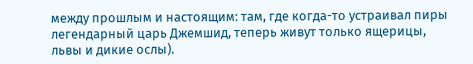между прошлым и настоящим: там, где когда-то устраивал пиры легендарный царь Джемшид, теперь живут только ящерицы, львы и дикие ослы).